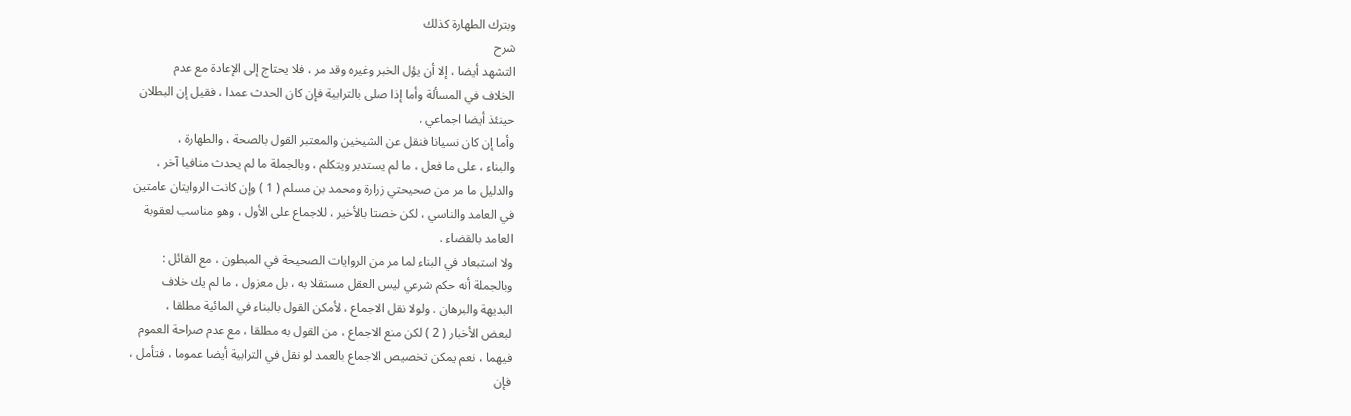وبترك الطهارة كذلك
شرح
التشهد أيضا ، إلا أن يؤل الخبر وغيره وقد مر ، فلا يحتاج إلى الإعادة مع عدم
الخلاف في المسألة وأما إذا صلى بالترابية فإن كان الحدث عمدا ، فقيل إن البطلان
حينئذ أيضا اجماعي .
وأما إن كان نسيانا فنقل عن الشيخين والمعتبر القول بالصحة ، والطهارة ،
والبناء ، على ما فعل ، ما لم يستدبر ويتكلم ، وبالجملة ما لم يحدث منافيا آخر ،
والدليل ما مر من صحيحتي زرارة ومحمد بن مسلم ( 1 ) وإن كانت الروايتان عامتين
في العامد والناسي ، لكن خصتا بالأخير ، للاجماع على الأول ، وهو مناسب لعقوبة
العامد بالقضاء .
ولا استبعاد في البناء لما مر من الروايات الصحيحة في المبطون ، مع القائل :
وبالجملة أنه حكم شرعي ليس العقل مستقلا به ، بل معزول ، ما لم يك خلاف
البديهة والبرهان . ولولا نقل الاجماع ، لأمكن القول بالبناء في المائية مطلقا ،
لبعض الأخبار ( 2 ) لكن منع الاجماع ، من القول به مطلقا ، مع عدم صراحة العموم
فيهما ، نعم يمكن تخصيص الاجماع بالعمد لو نقل في الترابية أيضا عموما ، فتأمل ،
فإن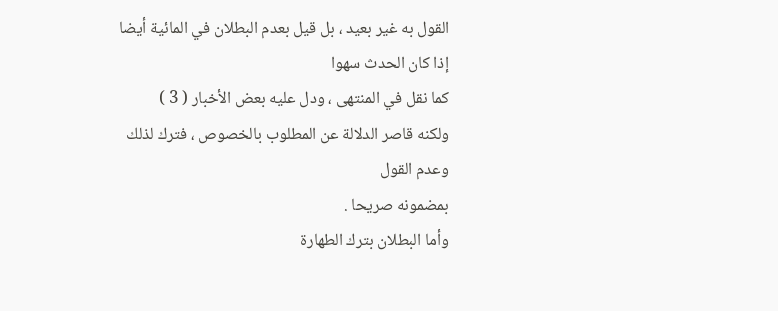القول به غير بعيد ، بل قيل بعدم البطلان في المائية أيضا إذا كان الحدث سهوا
كما نقل في المنتهى ، ودل عليه بعض الأخبار ( 3 )
ولكنه قاصر الدلالة عن المطلوب بالخصوص ، فترك لذلك وعدم القول
بمضمونه صريحا .
وأما البطلان بترك الطهارة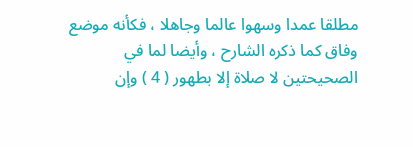مطلقا عمدا وسهوا عالما وجاهلا ، فكأنه موضع
وفاق كما ذكره الشارح ، وأيضا لما في الصحيحتين لا صلاة إلا بطهور ( 4 ) وإن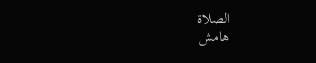الصلاة
هامش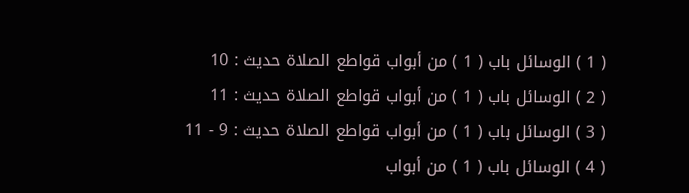( 1 ) الوسائل باب ( 1 ) من أبواب قواطع الصلاة حديث : 10
( 2 ) الوسائل باب ( 1 ) من أبواب قواطع الصلاة حديث : 11
( 3 ) الوسائل باب ( 1 ) من أبواب قواطع الصلاة حديث : 9 - 11
( 4 ) الوسائل باب ( 1 ) من أبواب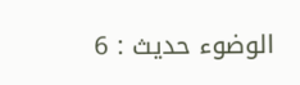الوضوء حديث : 6